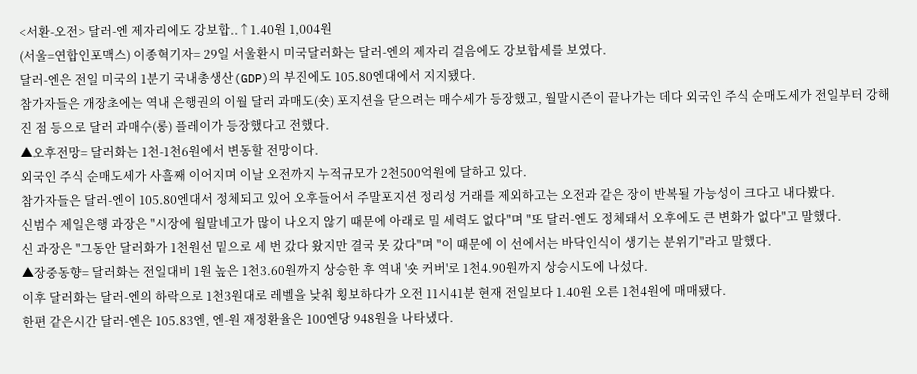<서환-오전> 달러-엔 제자리에도 강보합..↑1.40원 1,004원
(서울=연합인포맥스) 이종혁기자= 29일 서울환시 미국달러화는 달러-엔의 제자리 걸음에도 강보합세를 보였다.
달러-엔은 전일 미국의 1분기 국내총생산(GDP)의 부진에도 105.80엔대에서 지지됐다.
참가자들은 개장초에는 역내 은행권의 이월 달러 과매도(숏) 포지션을 닫으려는 매수세가 등장했고, 월말시즌이 끝나가는 데다 외국인 주식 순매도세가 전일부터 강해진 점 등으로 달러 과매수(롱) 플레이가 등장했다고 전했다.
▲오후전망= 달러화는 1천-1천6원에서 변동할 전망이다.
외국인 주식 순매도세가 사흘째 이어지며 이날 오전까지 누적규모가 2천500억원에 달하고 있다.
참가자들은 달러-엔이 105.80엔대서 정체되고 있어 오후들어서 주말포지션 정리성 거래를 제외하고는 오전과 같은 장이 반복될 가능성이 크다고 내다봤다.
신범수 제일은행 과장은 "시장에 월말네고가 많이 나오지 않기 때문에 아래로 밀 세력도 없다"며 "또 달러-엔도 정체돼서 오후에도 큰 변화가 없다"고 말했다.
신 과장은 "그동안 달러화가 1천원선 밑으로 세 번 갔다 왔지만 결국 못 갔다"며 "이 때문에 이 선에서는 바닥인식이 생기는 분위기"라고 말했다.
▲장중동향= 달러화는 전일대비 1원 높은 1천3.60원까지 상승한 후 역내 '숏 커버'로 1천4.90원까지 상승시도에 나섰다.
이후 달러화는 달러-엔의 하락으로 1천3원대로 레벨을 낮춰 횡보하다가 오전 11시41분 현재 전일보다 1.40원 오른 1천4원에 매매됐다.
한편 같은시간 달러-엔은 105.83엔, 엔-원 재정환율은 100엔당 948원을 나타냈다.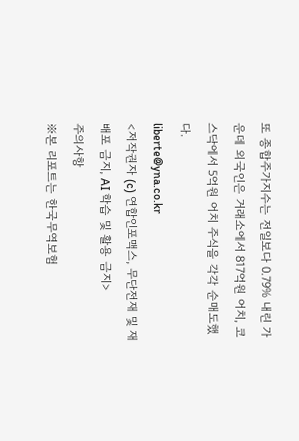또 종합주가지수는 전일보다 0.79% 내린 가운데 외국인은 거래소에서 817억원 어치, 코스닥에서 5억원 어치 주식을 각각 순매도했다.
liberte@yna.co.kr
<저작권자 (c) 연합인포맥스, 무단전재 및 재배포 금지, AI 학습 및 활용 금지>
주의사항
※본 리포트는 한국무역보험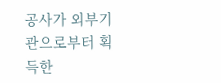공사가 외부기관으로부터 획득한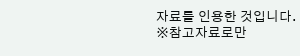자료를 인용한 것입니다.
※참고자료로만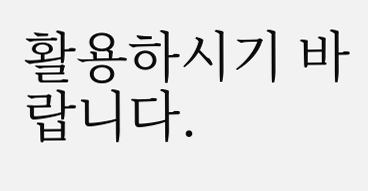활용하시기 바랍니다.